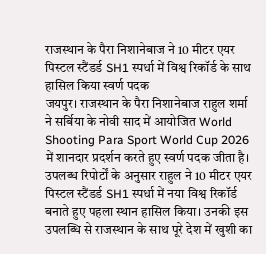राजस्थान के पैरा निशानेबाज ने 10 मीटर एयर पिस्टल स्टैंडर्ड SH1 स्पर्धा में विश्व रिकॉर्ड के साथ हासिल किया स्वर्ण पदक
जयपुर। राजस्थान के पैरा निशानेबाज राहुल शर्मा ने सर्बिया के नोवी साद में आयोजित World Shooting Para Sport World Cup 2026 में शानदार प्रदर्शन करते हुए स्वर्ण पदक जीता है। उपलब्ध रिपोर्टों के अनुसार राहुल ने 10 मीटर एयर पिस्टल स्टैंडर्ड SH1 स्पर्धा में नया विश्व रिकॉर्ड बनाते हुए पहला स्थान हासिल किया। उनकी इस उपलब्धि से राजस्थान के साथ पूरे देश में खुशी का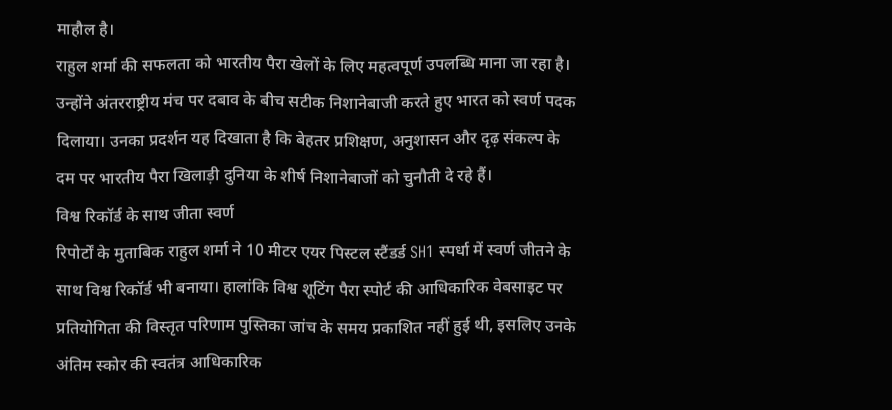माहौल है।
राहुल शर्मा की सफलता को भारतीय पैरा खेलों के लिए महत्वपूर्ण उपलब्धि माना जा रहा है। उन्होंने अंतरराष्ट्रीय मंच पर दबाव के बीच सटीक निशानेबाजी करते हुए भारत को स्वर्ण पदक दिलाया। उनका प्रदर्शन यह दिखाता है कि बेहतर प्रशिक्षण, अनुशासन और दृढ़ संकल्प के दम पर भारतीय पैरा खिलाड़ी दुनिया के शीर्ष निशानेबाजों को चुनौती दे रहे हैं।
विश्व रिकॉर्ड के साथ जीता स्वर्ण
रिपोर्टों के मुताबिक राहुल शर्मा ने 10 मीटर एयर पिस्टल स्टैंडर्ड SH1 स्पर्धा में स्वर्ण जीतने के साथ विश्व रिकॉर्ड भी बनाया। हालांकि विश्व शूटिंग पैरा स्पोर्ट की आधिकारिक वेबसाइट पर प्रतियोगिता की विस्तृत परिणाम पुस्तिका जांच के समय प्रकाशित नहीं हुई थी, इसलिए उनके अंतिम स्कोर की स्वतंत्र आधिकारिक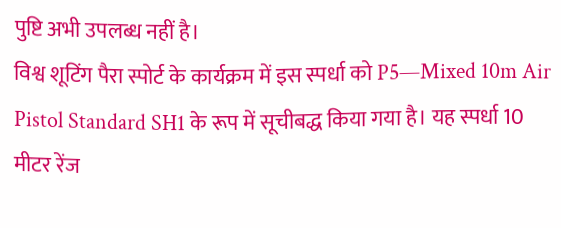पुष्टि अभी उपलब्ध नहीं है।
विश्व शूटिंग पैरा स्पोर्ट के कार्यक्रम में इस स्पर्धा को P5—Mixed 10m Air Pistol Standard SH1 के रूप में सूचीबद्ध किया गया है। यह स्पर्धा 10 मीटर रेंज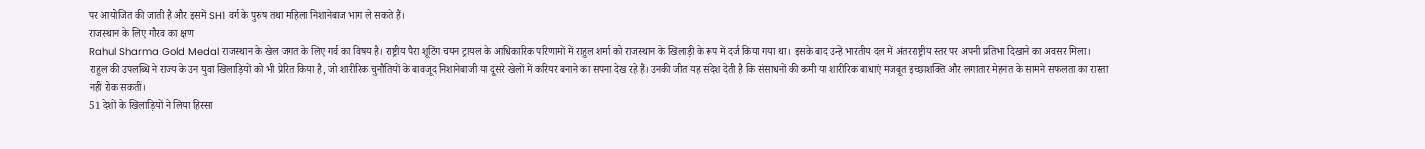पर आयोजित की जाती है और इसमें SH1 वर्ग के पुरुष तथा महिला निशानेबाज भाग ले सकते हैं।
राजस्थान के लिए गौरव का क्षण
Rahul Sharma Gold Medal राजस्थान के खेल जगत के लिए गर्व का विषय है। राष्ट्रीय पैरा शूटिंग चयन ट्रायल के आधिकारिक परिणामों में राहुल शर्मा को राजस्थान के खिलाड़ी के रूप में दर्ज किया गया था। इसके बाद उन्हें भारतीय दल में अंतरराष्ट्रीय स्तर पर अपनी प्रतिभा दिखाने का अवसर मिला।
राहुल की उपलब्धि ने राज्य के उन युवा खिलाड़ियों को भी प्रेरित किया है, जो शारीरिक चुनौतियों के बावजूद निशानेबाजी या दूसरे खेलों में करियर बनाने का सपना देख रहे हैं। उनकी जीत यह संदेश देती है कि संसाधनों की कमी या शारीरिक बाधाएं मजबूत इच्छाशक्ति और लगातार मेहनत के सामने सफलता का रास्ता नहीं रोक सकतीं।
51 देशों के खिलाड़ियों ने लिया हिस्सा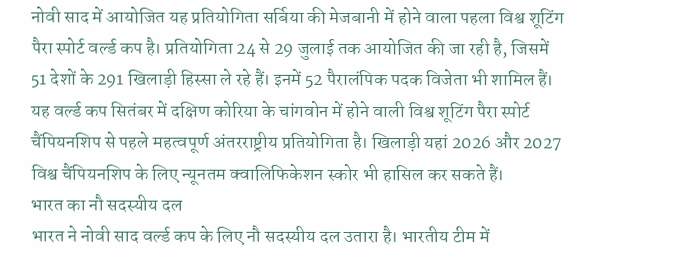नोवी साद में आयोजित यह प्रतियोगिता सर्बिया की मेजबानी में होने वाला पहला विश्व शूटिंग पैरा स्पोर्ट वर्ल्ड कप है। प्रतियोगिता 24 से 29 जुलाई तक आयोजित की जा रही है, जिसमें 51 देशों के 291 खिलाड़ी हिस्सा ले रहे हैं। इनमें 52 पैरालंपिक पदक विजेता भी शामिल हैं।
यह वर्ल्ड कप सितंबर में दक्षिण कोरिया के चांगवोन में होने वाली विश्व शूटिंग पैरा स्पोर्ट चैंपियनशिप से पहले महत्वपूर्ण अंतरराष्ट्रीय प्रतियोगिता है। खिलाड़ी यहां 2026 और 2027 विश्व चैंपियनशिप के लिए न्यूनतम क्वालिफिकेशन स्कोर भी हासिल कर सकते हैं।
भारत का नौ सदस्यीय दल
भारत ने नोवी साद वर्ल्ड कप के लिए नौ सदस्यीय दल उतारा है। भारतीय टीम में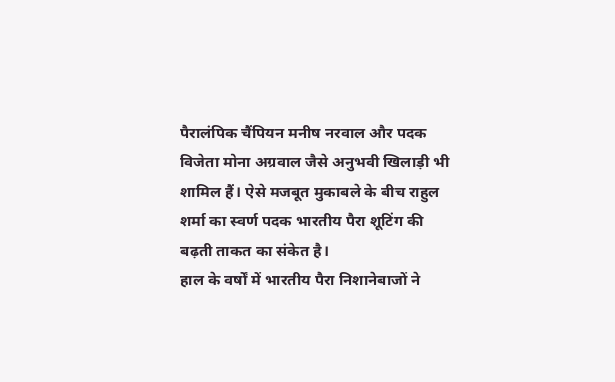पैरालंपिक चैंपियन मनीष नरवाल और पदक विजेता मोना अग्रवाल जैसे अनुभवी खिलाड़ी भी शामिल हैं। ऐसे मजबूत मुकाबले के बीच राहुल शर्मा का स्वर्ण पदक भारतीय पैरा शूटिंग की बढ़ती ताकत का संकेत है।
हाल के वर्षों में भारतीय पैरा निशानेबाजों ने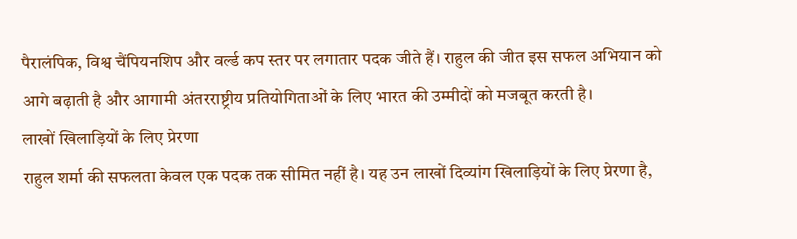पैरालंपिक, विश्व चैंपियनशिप और वर्ल्ड कप स्तर पर लगातार पदक जीते हैं। राहुल की जीत इस सफल अभियान को आगे बढ़ाती है और आगामी अंतरराष्ट्रीय प्रतियोगिताओं के लिए भारत की उम्मीदों को मजबूत करती है।
लाखों खिलाड़ियों के लिए प्रेरणा
राहुल शर्मा की सफलता केवल एक पदक तक सीमित नहीं है। यह उन लाखों दिव्यांग खिलाड़ियों के लिए प्रेरणा है,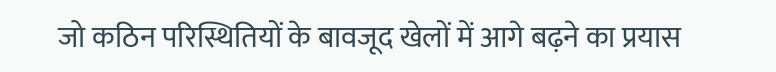जो कठिन परिस्थितियों के बावजूद खेलों में आगे बढ़ने का प्रयास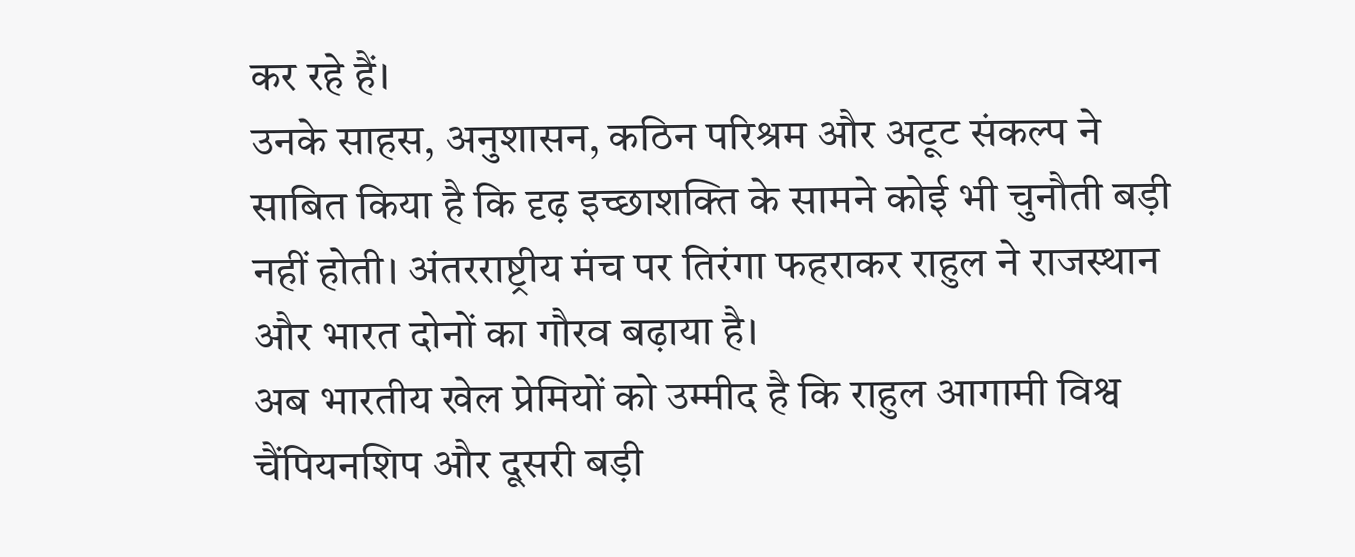कर रहे हैं।
उनके साहस, अनुशासन, कठिन परिश्रम और अटूट संकल्प ने साबित किया है कि दृढ़ इच्छाशक्ति के सामने कोई भी चुनौती बड़ी नहीं होती। अंतरराष्ट्रीय मंच पर तिरंगा फहराकर राहुल ने राजस्थान और भारत दोनों का गौरव बढ़ाया है।
अब भारतीय खेल प्रेमियों को उम्मीद है कि राहुल आगामी विश्व चैंपियनशिप और दूसरी बड़ी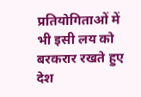प्रतियोगिताओं में भी इसी लय को बरकरार रखते हुए देश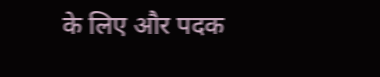के लिए और पदक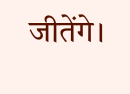जीतेंगे।